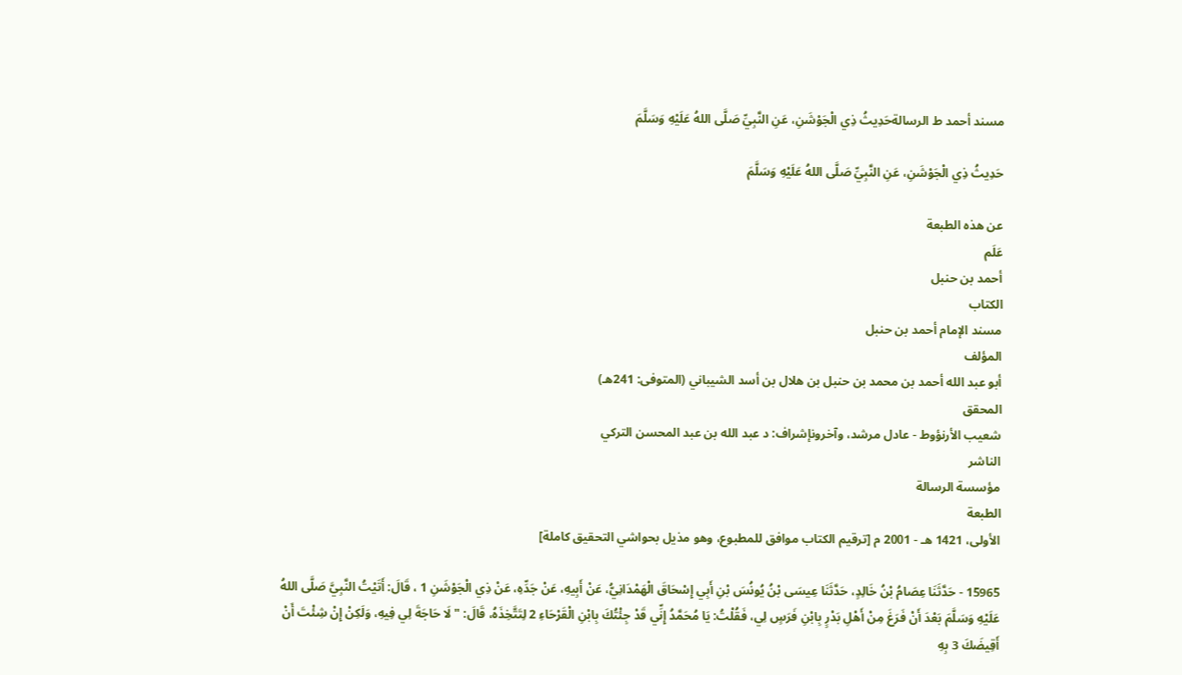مسند أحمد ط الرسالةحَدِيثُ ذِي الْجَوْشَنِ، عَنِ النَّبِيِّ صَلَّى اللهُ عَلَيْهِ وَسَلَّمَ

حَدِيثُ ذِي الْجَوْشَنِ، عَنِ النَّبِيِّ صَلَّى اللهُ عَلَيْهِ وَسَلَّمَ

عن هذه الطبعة
عَلَم
أحمد بن حنبل
الكتاب
مسند الإمام أحمد بن حنبل
المؤلف
أبو عبد الله أحمد بن محمد بن حنبل بن هلال بن أسد الشيباني (المتوفى: 241هـ)
المحقق
شعيب الأرنؤوط - عادل مرشد، وآخرونإشراف: د عبد الله بن عبد المحسن التركي
الناشر
مؤسسة الرسالة
الطبعة
الأولى، 1421 هـ - 2001 م [ترقيم الكتاب موافق للمطبوع، وهو مذيل بحواشي التحقيق كاملة]

15965 - حَدَّثَنَا عِصَامُ بْنُ خَالِدٍ، حَدَّثَنَا عِيسَى بْنُ يُونُسَ بْنِ أَبِي إِسْحَاقَ الْهَمْدَانِيُّ، عَنْ أَبِيهِ، عَنْ جَدِّهِ، عَنْ ذِي الْجَوْشَنِ 1 ، قَالَ: أَتَيْتُ النَّبِيَّ صَلَّى اللهُ عَلَيْهِ وَسَلَّمَ بَعْدَ أَنْ فَرَغَ مِنْ أَهْلِ بَدْرٍ بِابْنِ فَرَسٍ لِي، فَقُلْتُ: يَا مُحَمَّدُ إِنِّي قَدْ جِئْتُكَ بِابْنِ الْقَرْحَاءِ 2 لِتَتَّخِذَهُ، قَالَ: " لَا حَاجَةَ لِي فِيهِ، وَلَكِنْ إِنْ شِئْتَ أَنْ أَقِيضَكَ 3 بِهِ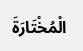الْمُخْتَارَةَ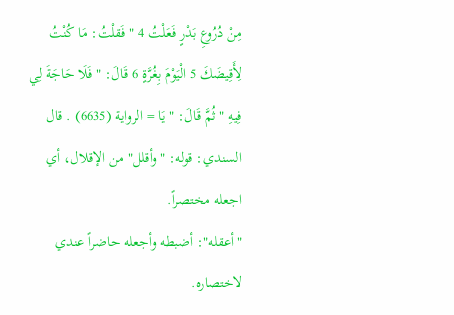مِنْ دُرُوعِ بَدْرٍ فَعَلْتُ 4 " فَقلْتُ: مَا كُنْتُ لِأَقِيضَكَ 5 الْيَوْمَ بِغُرَّةٍ 6 قَالَ: " فَلَا حَاجَةَ لِي فِيهِ " ثُمَّ قَالَ: " يَا = الرواية (6635) . قال السندي: قوله: "وأقلل" من الإقلال، أي اجعله مختصراً.
"أعقله": أضبطه وأجعله حاضراً عندي لاختصاره.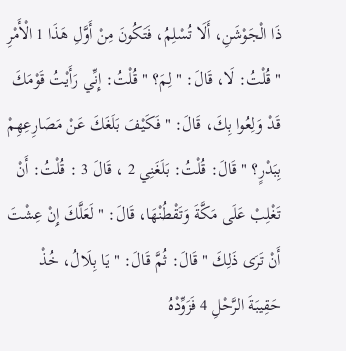ذَا الْجَوْشَنِ، أَلَا تُسْلِمُ، فَتَكُونَ مِنْ أَوَّلِ هَذَا 1 الْأَمْرِ " قُلْتُ: لَا، قَالَ: " لِمَ؟ " قُلْتُ: إِنِّي رَأَيْتُ قَوْمَكَ قَدْ وَلِعُوا بِكَ، قَالَ: " فَكَيْفَ بَلَغَكَ عَنْ مَصَارِعِهِمْ بِبَدْرٍ؟ " قَالَ: قُلْتُ: بَلَغَنِي 2 ، قَالَ 3 : قُلْتُ: أَنْ تَغْلِبْ عَلَى مَكَّةَ وَتَقْطُنْهَا، قَالَ: " لَعَلَّكَ إِنْ عِشْتَ أَنْ تَرَى ذَلِكَ " قَالَ: ثُمَّ قَالَ: " يَا بِلَالُ، خُذْ حَقِيبَةَ الرَّحْلِ 4 فَزَوِّدْهُ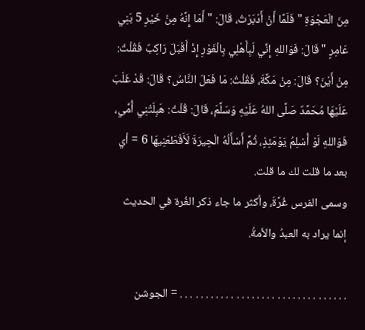مِنَ الْعَجْوَةِ " فَلَمَّا أَنْ أَدْبَرْتُ، قَالَ: " أَمَا إِنَّهُ مِنْ خَيْرِ 5 بَنِي عَامِرٍ " قَالَ: فَوَاللهِ إِنِّي لَبِأَهْلِي بِالْغَوْرِ إِذْ أَقْبَلَ رَاكِبٌ فَقُلْتُ: مِنْ أَيْنَ؟ قَالَ: مِنْ مَكَّةَ، فَقُلْتُ: مَا فَعَلَ النَّاسُ؟ قَالَ: قَدْ غَلَبَ عَلَيْهَا مُحَمَّدٌ صَلَّى اللهُ عَلَيْهِ وَسَلَّمَ، قَالَ: قُلْتُ: هَبِلَتْنِي أُمِّي، فَوَاللهِ لَوْ أُسْلِمُ يَوْمَئِذٍ، ثُمَّ أَسْأَلُهُ الْحِيرَةَ لَأَقْطَعَنِيهَا 6 = أي بعد ما قلت لك ما قلت.
وسمى الفرس غُرَّةَ، وأكثر ما جاء ذكر الغُرة في الحديث إنما يراد به العبدُ والأمةُ.

. . . . . . . . . . . . . . . . . . . . . . . . . . . . . . . . . = الجوشن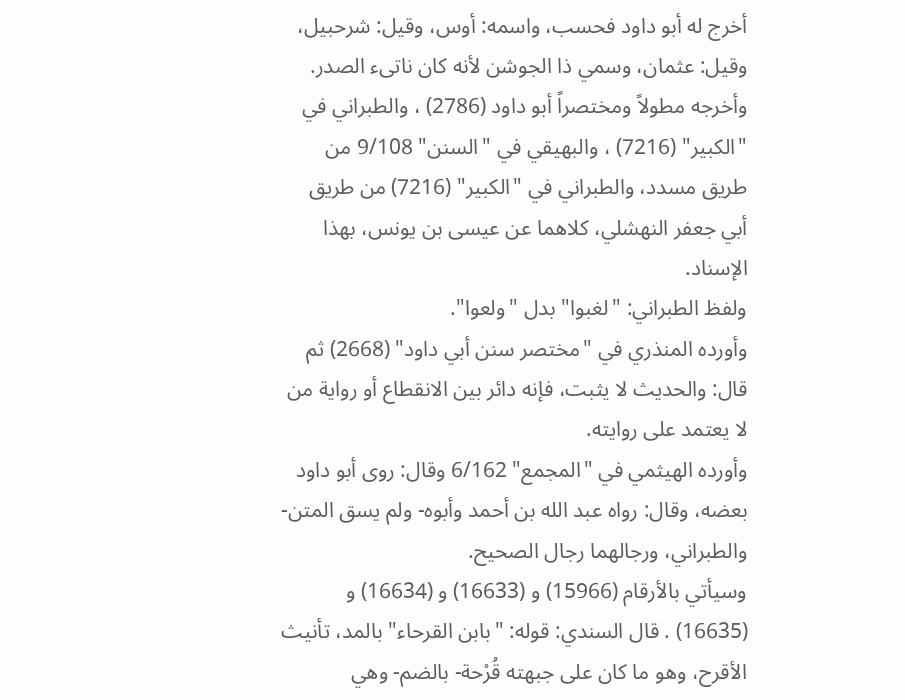أخرج له أبو داود فحسب، واسمه: أوس، وقيل: شرحبيل، وقيل: عثمان، وسمي ذا الجوشن لأنه كان ناتىء الصدر.
وأخرجه مطولاً ومختصراً أبو داود (2786) ، والطبراني في "الكبير" (7216) ، والبهيقي في "السنن" 9/108 من طريق مسدد، والطبراني في "الكبير" (7216) من طريق أبي جعفر النهشلي، كلاهما عن عيسى بن يونس، بهذا الإسناد.
ولفظ الطبراني: "لغبوا" بدل "ولعوا".
وأورده المنذري في "مختصر سنن أبي داود" (2668) ثم قال: والحديث لا يثبت، فإنه دائر بين الانقطاع أو رواية من لا يعتمد على روايته.
وأورده الهيثمي في "المجمع" 6/162 وقال: روى أبو داود بعضه، وقال: رواه عبد الله بن أحمد وأبوه- ولم يسق المتن- والطبراني، ورجالهما رجال الصحيح.
وسيأتي بالأرقام (15966) و (16633) و (16634) و (16635) . قال السندي: قوله: "بابن القرحاء" بالمد، تأنيث الأقرح، وهو ما كان على جبهته قُرْحة- بالضم- وهي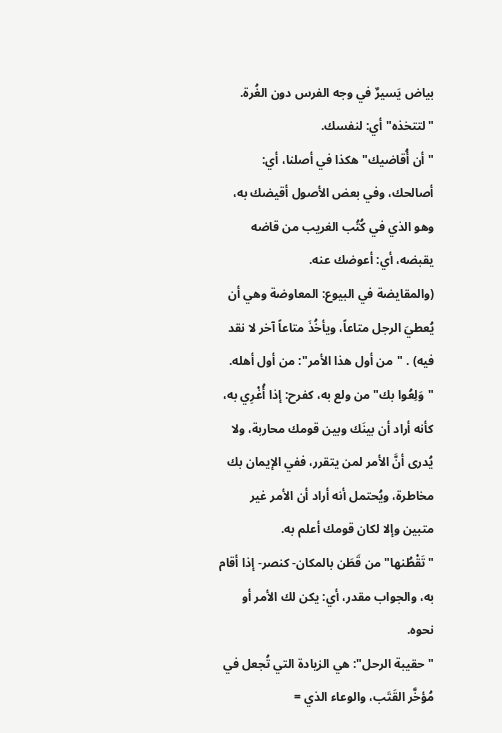بياض يَسيرٌ في وجه الفرس دون الغُرة.
"لتتخذه" أي: لنفسك.
"أن أُقاضيك" هكذا في أصلنا، أي: أصالحك، وفي بعض الأصول أقيضك به، وهو الذي في كُتُب الغريب من قاضه يقبضه، أي: أعوضك عنه.
(والمقايضة في البيوع: المعاوضة وهي أن يُعطيَ الرجل متاعاً، ويأخُذَ متاعاً آخر لا نقد فيه) . "من أول هذا الأمر": من أول أهله.
"وَلِعُوا بك" من ولع به، كفرح: إذا أُغْرِي به، كأنه أراد أن بينَك وبين قومك محاربة، ولا يُدرى أنَّ الأمر لمن يتقرر، ففي الإيمان بك مخاطرة، ويُحتمل أنه أراد أن الأمر غير متبين وإلا لكان قومك أعلم به.
"تَقْطُنها" من قَطَن بالمكان- كنصر- إذا أقام به، والجواب مقدر، أي: يكن لك الأمر أو نحوه.
"حقيبة الرحل": هي الزيادة التي تُجعل في مُؤخَّر القَتَب، والوعاء الذي =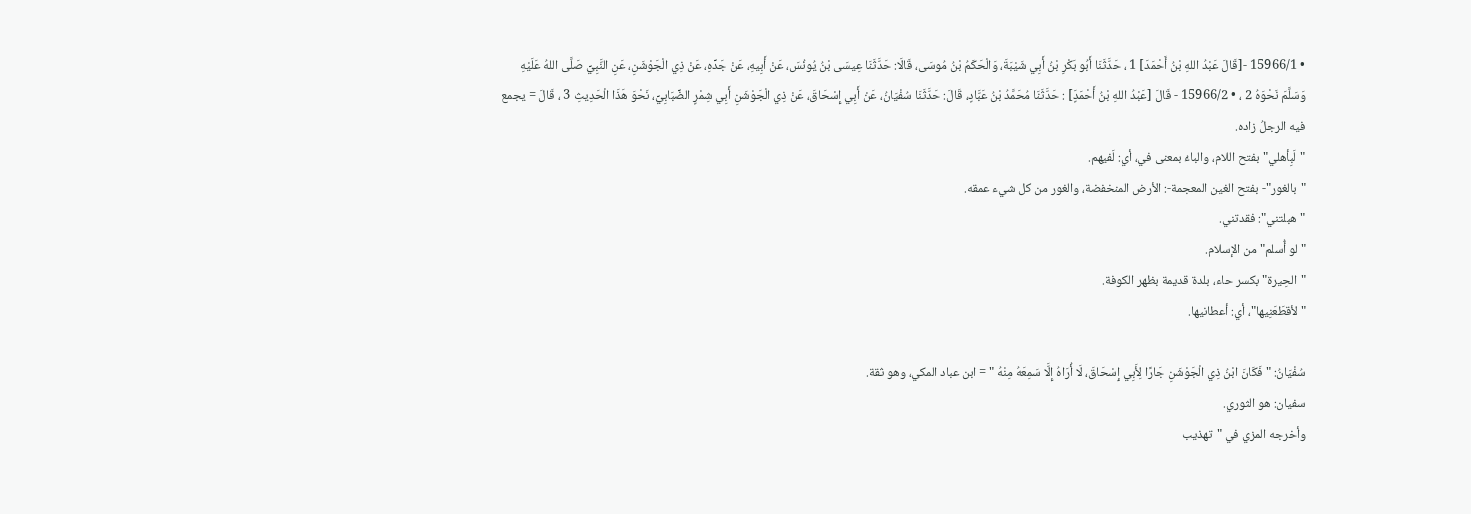• 15966/1 -[قَالَ عَبْدُ اللهِ بْنُ أَحْمَدَ] 1 ، حَدَّثَنَا أَبُو بَكْرِ بْنُ أَبِي شَيْبَةَ، وَالْحَكَمُ بْنُ مُوسَى، قَالَا: حَدَّثَنَا عِيسَى بْنُ يُونُسَ، عَنْ أَبِيهِ، عَنْ جَدِّهِ، عَنْ ذِي الْجَوْشَنِ، عَنِ النَّبِيِّ صَلَّى اللهُ عَلَيْهِ وَسَلَّمَ نَحْوَهُ 2 ، • 15966/2 - قَالَ [عَبْدُ اللهِ بْنُ أَحْمَدٍَ] : حَدَّثَنَا مُحَمَّدُ بْنُ عَبَّادٍ، قَالَ: حَدَّثَنَا سُفْيَانُ، عَنْ أَبِي إِسْحَاقَ، عَنْ ذِي الْجَوْشَنِ أَبِي شِمْرٍ الضِّبَابِيِّ، نَحْوَ هَذَا الْحَدِيثِ 3 ، قَالَ = يجمع فيه الرجلُ زاده.
"لَبِأهلي" بفتح اللام، والباءُ بمعنى في، أي: لَفيهم.
"بالغور"- بفتح الغين المعجمة-: الأرض المنخفضة، والغور من كل شيء عمقه.
"هبلتني": فقدتني.
"لو أُسلم" من الإسلام.
"الحِيرة" بكسر حاء، بلدة قديمة بظهر الكوفة.
"لأقطَعَنِيها"، أي: أعطانيها.

سُفْيَانُ: " فَكَانَ ابْنُ ذِي الْجَوْشَنِ جَارًا لِأَبِي إِسْحَاقَ، لَا أُرَاهُ إِلَّا سَمِعَهُ مِنْهُ " = ابن عباد المكي، وهو ثقة.
سفيان: هو الثوري.
وأخرجه المزي في "تهذيب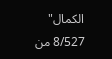الكمال" 8/527 من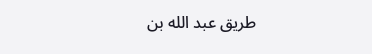طريق عبد الله بن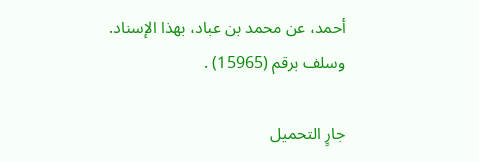أحمد، عن محمد بن عباد، بهذا الإسناد.
وسلف برقم (15965) .

جارٍ التحميل